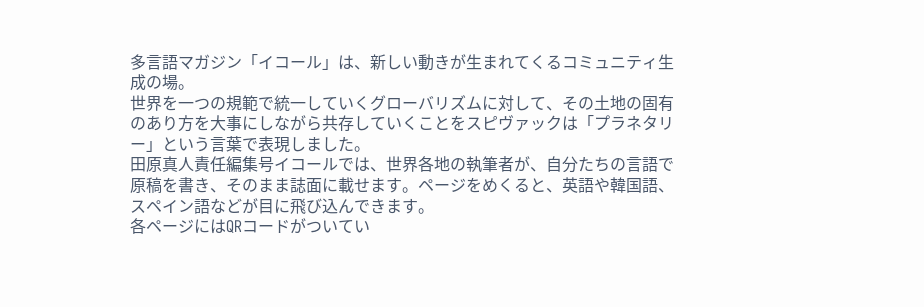多言語マガジン「イコール」は、新しい動きが生まれてくるコミュニティ生成の場。
世界を一つの規範で統一していくグローバリズムに対して、その土地の固有のあり方を大事にしながら共存していくことをスピヴァックは「プラネタリー」という言葉で表現しました。
田原真人責任編集号イコールでは、世界各地の執筆者が、自分たちの言語で原稿を書き、そのまま誌面に載せます。ページをめくると、英語や韓国語、スペイン語などが目に飛び込んできます。
各ページにはQRコードがついてい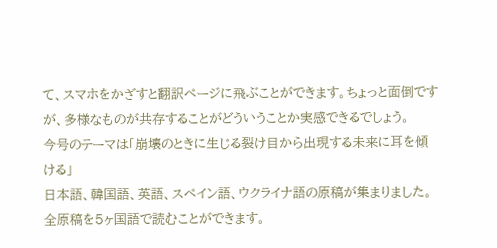て、スマホをかざすと翻訳ページに飛ぶことができます。ちょっと面倒ですが、多様なものが共存することがどういうことか実感できるでしょう。
今号のテーマは「崩壊のときに生じる裂け目から出現する未来に耳を傾ける」
日本語、韓国語、英語、スペイン語、ウクライナ語の原稿が集まりました。全原稿を5ヶ国語で読むことができます。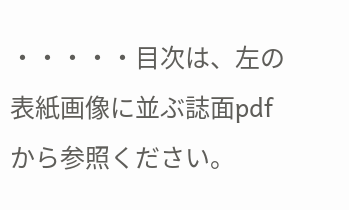・・・・・目次は、左の表紙画像に並ぶ誌面pdfから参照ください。